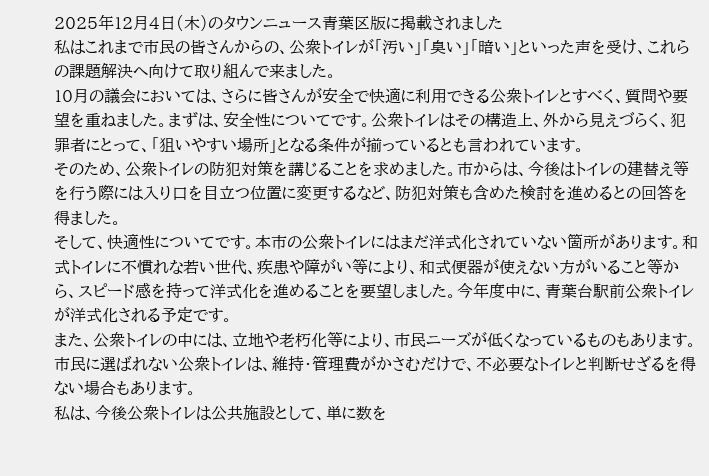2025年12月4日(木)のタウンニュース青葉区版に掲載されました
私はこれまで市民の皆さんからの、公衆トイレが「汚い」「臭い」「暗い」といった声を受け、これらの課題解決へ向けて取り組んで来ました。
10月の議会においては、さらに皆さんが安全で快適に利用できる公衆トイレとすべく、質問や要望を重ねました。まずは、安全性についてです。公衆トイレはその構造上、外から見えづらく、犯罪者にとって、「狙いやすい場所」となる条件が揃っているとも言われています。
そのため、公衆トイレの防犯対策を講じることを求めました。市からは、今後はトイレの建替え等を行う際には入り口を目立つ位置に変更するなど、防犯対策も含めた検討を進めるとの回答を得ました。
そして、快適性についてです。本市の公衆トイレにはまだ洋式化されていない箇所があります。和式トイレに不慣れな若い世代、疾患や障がい等により、和式便器が使えない方がいること等から、スピード感を持って洋式化を進めることを要望しました。今年度中に、青葉台駅前公衆トイレが洋式化される予定です。
また、公衆トイレの中には、立地や老朽化等により、市民ニーズが低くなっているものもあります。市民に選ばれない公衆トイレは、維持・管理費がかさむだけで、不必要なトイレと判断せざるを得ない場合もあります。
私は、今後公衆トイレは公共施設として、単に数を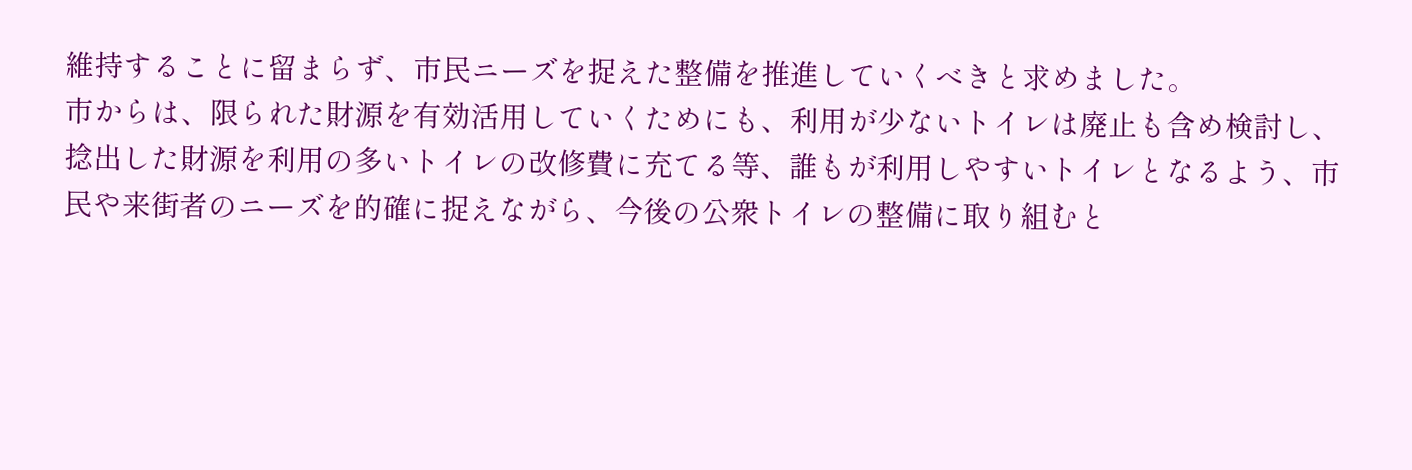維持することに留まらず、市民ニーズを捉えた整備を推進していくべきと求めました。
市からは、限られた財源を有効活用していくためにも、利用が少ないトイレは廃止も含め検討し、捻出した財源を利用の多いトイレの改修費に充てる等、誰もが利用しやすいトイレとなるよう、市民や来街者のニーズを的確に捉えながら、今後の公衆トイレの整備に取り組むと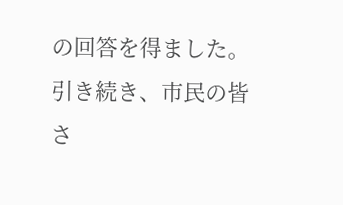の回答を得ました。
引き続き、市民の皆さ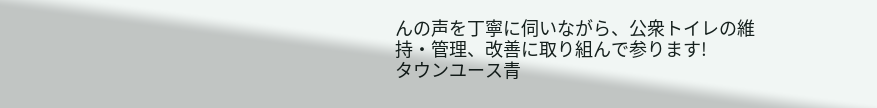んの声を丁寧に伺いながら、公衆トイレの維持・管理、改善に取り組んで参ります!
タウンユース青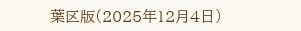葉区版(2025年12月4日)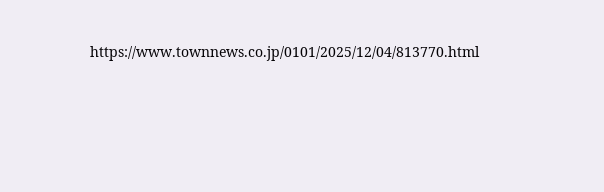https://www.townnews.co.jp/0101/2025/12/04/813770.html